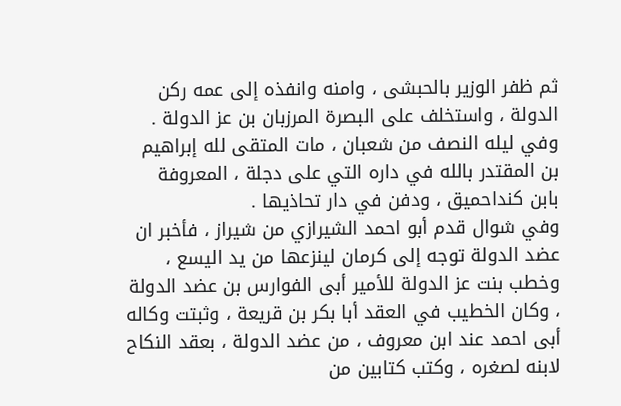ثم ظفر الوزير بالحبشى ، وامنه وانفذه إلى عمه ركن الدولة ، واستخلف على البصرة المرزبان بن عز الدولة .
وفي ليله النصف من شعبان ، مات المتقى لله إبراهيم بن المقتدر بالله في داره التي على دجلة ، المعروفة بابن كنداحميق ، ودفن في دار تحاذيها .
وفي شوال قدم أبو احمد الشيرازي من شيراز ، فأخبر ان عضد الدولة توجه إلى كرمان لينزعها من يد اليسع ، وخطب بنت عز الدولة للأمير أبى الفوارس بن عضد الدولة ، وكان الخطيب في العقد أبا بكر بن قريعة ، وثبتت وكاله أبى احمد عند ابن معروف ، من عضد الدولة ، بعقد النكاح لابنه لصغره ، وكتب كتابين من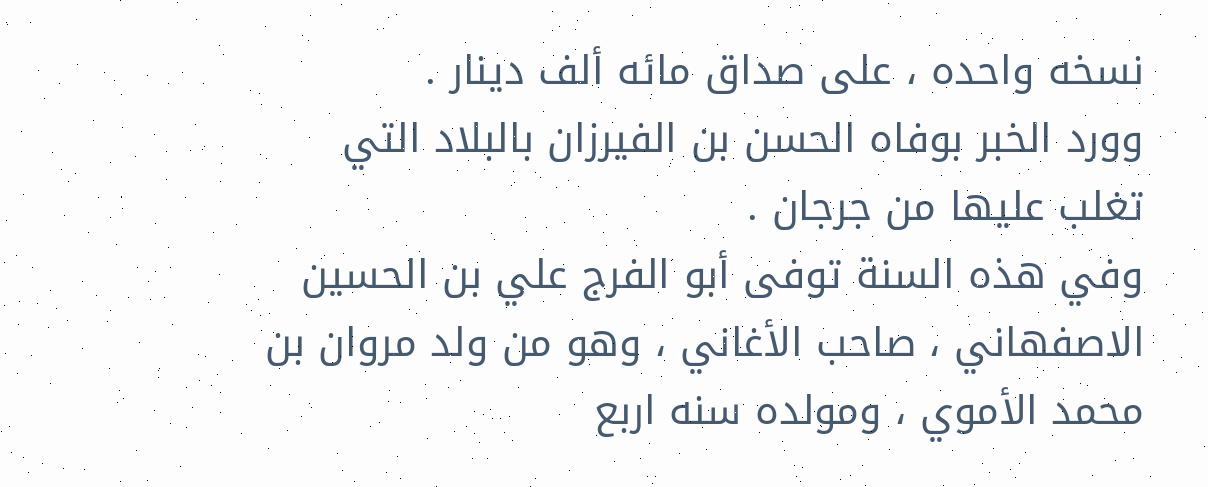نسخه واحده ، على صداق مائه ألف دينار .
وورد الخبر بوفاه الحسن بن الفيرزان بالبلاد التي تغلب عليها من جرجان .
وفي هذه السنة توفى أبو الفرج علي بن الحسين الاصفهاني ، صاحب الأغاني ، وهو من ولد مروان بن محمد الأموي ، ومولده سنه اربع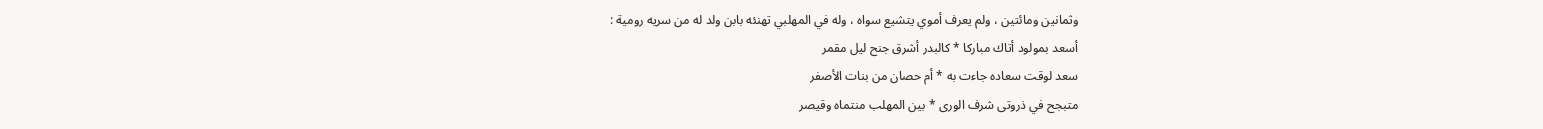وثمانين ومائتين ، ولم يعرف أموي يتشيع سواه ، وله في المهلبي تهنئه بابن ولد له من سريه رومية :
أسعد بمولود أتاك مباركا * كالبدر أشرق جنح ليل مقمر
سعد لوقت سعاده جاءت به * أم حصان من بنات الأصفر
متبجح في ذروتى شرف الورى * بين المهلب منتماه وقيصر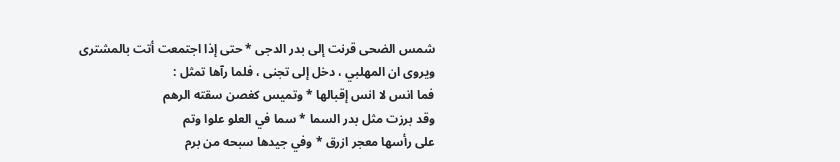شمس الضحى قرنت إلى بدر الدجى * حتى إذا اجتمعت أتت بالمشترى
ويروى ان المهلبي ، دخل إلى تجنى ، فلما رآها تمثل :
فما انس لا انس إقبالها * وتميس كغصن سقته الرهم
وقد برزت مثل بدر السما * سما في العلو علوا وتم
على رأسها معجر ازرق * وفي جيدها سبحه من برم